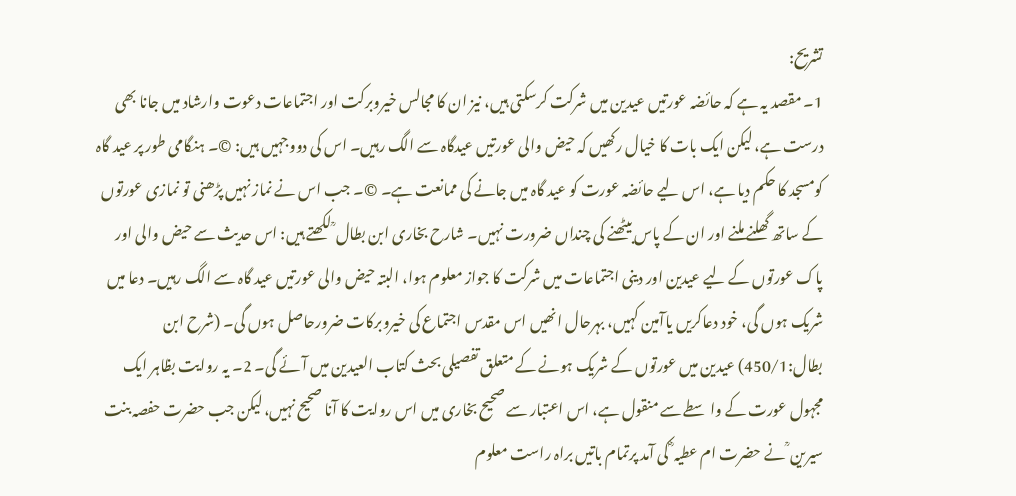تشریح:
1۔ مقصد یہ ہے کہ حائضہ عورتیں عیدین میں شرکت کرسکتی ہیں، نیز ان کا مجالس خیروبرکت اور اجتماعات دعوت وارشاد میں جانا بھی درست ہے، لیکن ایک بات کا خیال رکھیں کہ حیض والی عورتیں عیدگاہ سے الگ رہیں۔ اس کی دووجہیں ہیں: ©۔ ہنگامی طور پر عید گاہ کومسجد کا حکم دیا ہے، اس لیے حائضہ عورت کو عید گاہ میں جانے کی ممانعت ہے۔ ©۔ جب اس نے نماز نہیں پڑھنی تو نمازی عورتوں کے ساتھ گھلنے ملنے اور ان کے پاس بیٹھنے کی چنداں ضرورت نہیں۔ شارح بخاری ابن بطال ؒ لکھتے ہیں: اس حدیث سے حیض والی اور پاک عورتوں کے لیے عیدین اور دینی اجتماعات میں شرکت کا جواز معلوم ہوا، البتہ حیض والی عورتیں عید گاہ سے الگ رہیں۔ دعا میں شریک ہوں گی، خود دعاکریں یاآمین کہیں، بہرحال انھیں اس مقدس اجتماع کی خیروبرکات ضرورحاصل ہوں گی۔ (شرح ابن بطال:450/1) عیدین میں عورتوں کے شریک ہونے کے متعلق تفصیلی بحث کتاب العیدین میں آئے گی۔ 2۔ یہ روایت بظاہر ایک مجہول عورت کے واسطے سے منقول ہے، اس اعتبار سے صحیح بخاری میں اس روایت کا آنا صحیح نہیں، لیکن جب حضرت حفصہ بنت سیرین ؒ نے حضرت ام عطیہ ؓ کی آمد پرتمام باتیں براہ راست معلوم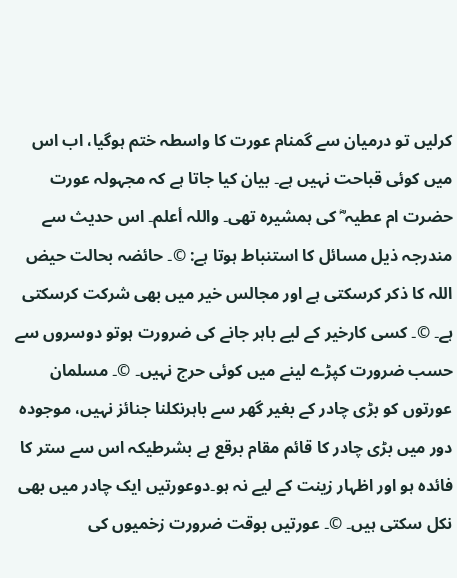کرلیں تو درمیان سے گمنام عورت کا واسطہ ختم ہوگیا، اب اس میں کوئی قباحت نہیں ہے۔ بیان کیا جاتا ہے کہ مجہولہ عورت حضرت ام عطیہ ؓ کی ہمشیرہ تھی۔ واللہ أعلم۔ اس حدیث سے مندرجہ ذیل مسائل کا استنباط ہوتا ہے: ©۔ حائضہ بحالت حیض اللہ کا ذکر کرسکتی ہے اور مجالس خیر میں بھی شرکت کرسکتی ہے۔ ©۔ کسی کارخیر کے لیے باہر جانے کی ضرورت ہوتو دوسروں سے حسب ضرورت کپڑے لینے میں کوئی حرج نہیں۔ ©۔ مسلمان عورتوں کو بڑی چادر کے بغیر گھر سے باہرنکلنا جنائز نہیں، موجودہ دور میں بڑی چادر کا قائم مقام برقع ہے بشرطیکہ اس سے ستر کا فائدہ ہو اور اظہار زینت کے لیے نہ ہو۔دوعورتیں ایک چادر میں بھی نکل سکتی ہیں۔ ©۔ عورتیں بوقت ضرورت زخمیوں کی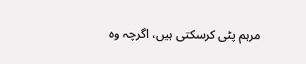مرہم پٹی کرسکتی ہیں، اگرچہ وہ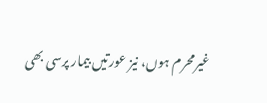غیرمحرم ہوں، نیز عورتیں بیمار پرسی بھی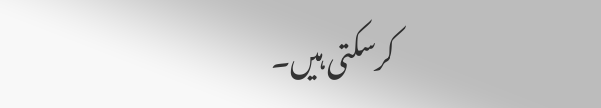کرسکتی ہیں۔